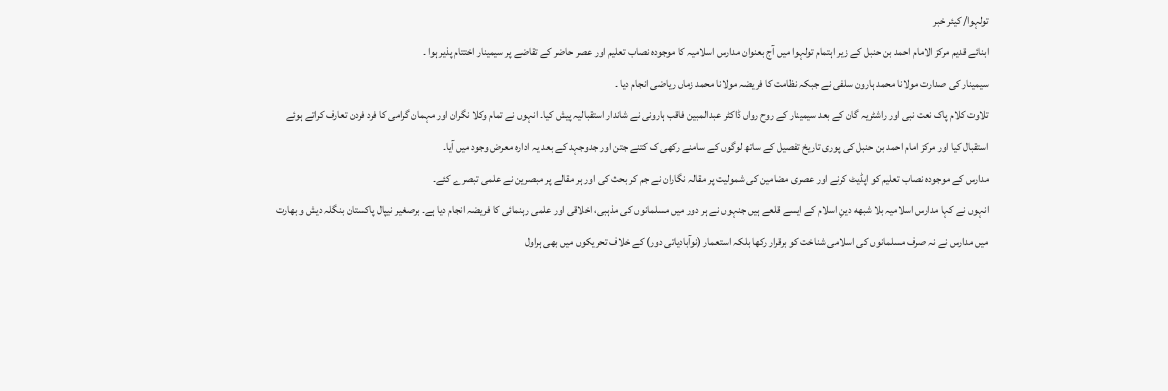تولہوا/ کیئر خبر
ابنائے قدیم مرکز الامام احمد بن حنبل کے زیر اہتمام تولہوا میں آج بعنوان مدارس اسلامیہ کا موجودہ نصاب تعلیم اور عصر حاضر کے تقاضے پر سیمینار اختتام پذیر ہوا ۔
سیمینار کی صدارت مولانا محمد ہارون سلفی نے جبکہ نظامت کا فریضہ مولانا محمد زماں ریاضی انجام دیا ۔
تلاوت کلام پاک نعت نبی اور راشٹریہ گان کے بعد سیمینار کے روح رواں ڈاکٹر عبدالمبین فاقب ہارونی نے شاندار استقبالیہ پیش کیا۔ انہوں نے تمام وکلا نگران اور مہمان گرامی کا فرد فردن تعارف کراتے ہوئے استقبال کیا اور مرکز امام احمد بن حنبل کی پوری تاریخ تفصیل کے ساتھ لوگوں کے سامنے رکھی ک کتنے جتن اور جدوجہد کے بعد یہ ادارہ معرض وجود میں آیا۔
مدارس کے موجودہ نصاب تعلیم کو اپڈیٹ کرنے اور عصری مضامین کی شمولیت پر مقالہ نگاران نے جم کر بحث کی اور ہر مقالے پر مبصرین نے علمی تبصرے کئے۔
انہوں نے کہا مدارس اسلامیہ بلا شبهه دینِ اسلام کے ایسے قلعے ہیں جنہوں نے ہر دور میں مسلمانوں کی مذہبی، اخلاقی اور علمی رہنمائی کا فریضہ انجام دیا ہے۔ برصغیر نیپال پاکستان بنگلہ دیش و بھارت میں مدارس نے نہ صرف مسلمانوں کی اسلامی شناخت کو برقرار رکھا بلکہ استعمار (نوآبادیاتی دور) کے خلاف تحریکوں میں بھی ہراول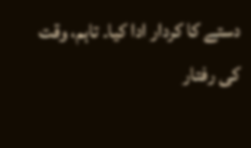دستے کا کردار ادا کیا۔ تاہم، وقت کی رفتار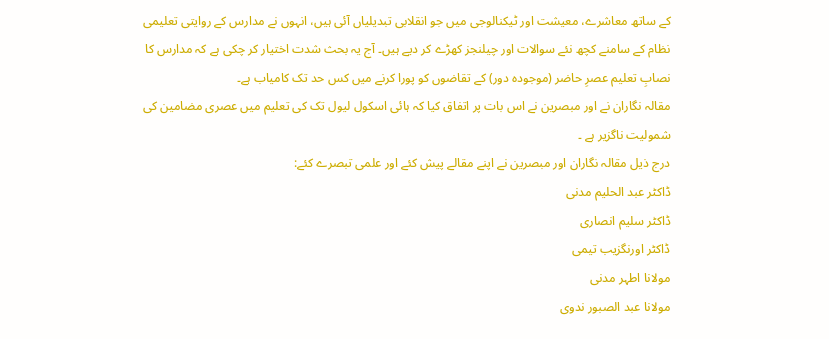کے ساتھ معاشرے، معیشت اور ٹیکنالوجی میں جو انقلابی تبدیلیاں آئی ہیں، انہوں نے مدارس کے روایتی تعلیمی نظام کے سامنے کچھ نئے سوالات اور چیلنجز کھڑے کر دیے ہیں۔ آج یہ بحث شدت اختیار کر چکی ہے کہ مدارس کا نصابِ تعلیم عصرِ حاضر (موجودہ دور) کے تقاضوں کو پورا کرنے میں کس حد تک کامیاب ہے۔
مقالہ نگاران نے اور مبصرین نے اس بات پر اتفاق کیا کہ ہائی اسکول لیول تک کی تعلیم میں عصری مضامین کی شمولیت ناگزیر ہے ۔
درج ذیل مقالہ نگاران اور مبصرین نے اپنے مقالے پیش کئے اور علمی تبصرے کئے:
ڈاکٹر عبد الحلیم مدنی
ڈاکٹر سلیم انصاری
ڈاکٹر اورنگزیب تیمی
مولانا اطہر مدنی
مولانا عبد الصبور ندوی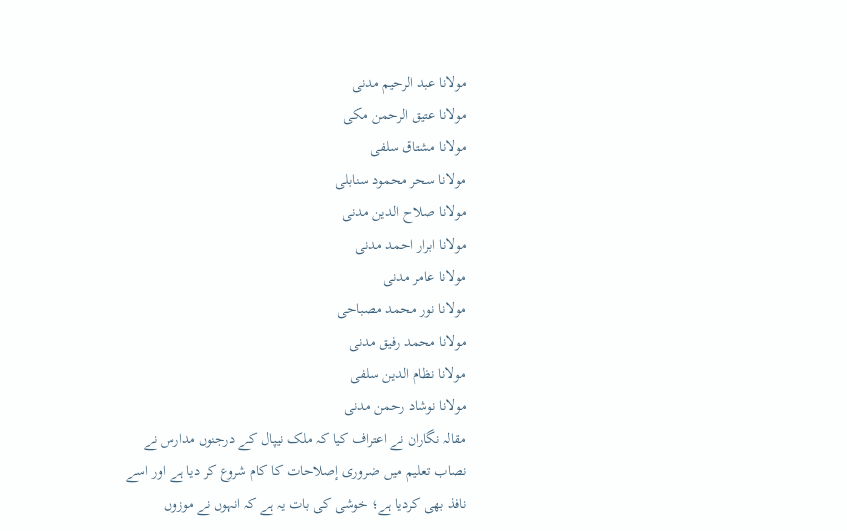مولانا عبد الرحیم مدنی
مولانا عتیق الرحمن مکی
مولانا مشتاق سلفی
مولانا سحر محمود سنابلی
مولانا صلاح الدین مدنی
مولانا ابرار احمد مدنی
مولانا عامر مدنی
مولانا نور محمد مصباحی
مولانا محمد رفیق مدنی
مولانا نظام الدین سلفی
مولانا نوشاد رحمن مدنی
مقالہ نگاران نے اعتراف کیا کہ ملک نیپال کے درجنوں مدارس نے نصاب تعلیم میں ضروری إصلاحات کا کام شروع کر دیا ہے اور اسے نافذ بھی کردیا ہے؛ خوشی کی بات یہ ہے کہ انہوں نے موزوں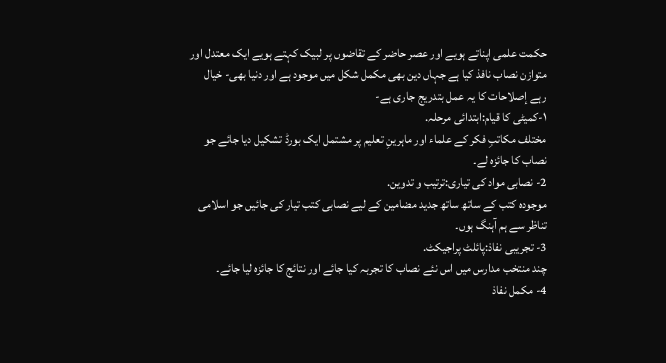حکمت علمی اپناتے ہویے اور عصر حاضر کے تقاضوں پر لبیک کہتے ہویے ایک معتدل اور متوازن نصاب نافذ کیا ہے جہاں دین بھی مکمل شکل میں موجود ہے اور دنیا بھی- خیال رہے إصلاحات کا یہ عمل بتدریج جاری ہے-
١-کمیٹی کا قیام:ابتدائی مرحلہ.
مختلف مکاتبِ فکر کے علماء اور ماہرینِ تعلیم پر مشتمل ایک بورڈ تشکیل دیا جائے جو نصاب کا جائزہ لے۔
2- نصابی مواد کی تیاری:ترتیب و تدوین.
موجودہ کتب کے ساتھ ساتھ جدید مضامین کے لیے نصابی کتب تیار کی جائیں جو اسلامی تناظر سے ہم آہنگ ہوں۔
3- تجریبی نفاذ:پائلٹ پراجیکٹ.
چند منتخب مدارس میں اس نئے نصاب کا تجربہ کیا جائے اور نتائج کا جائزہ لیا جائے۔
4- مکمل نفاذ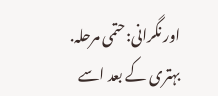اور نگرانی:حتمی مرحلہ.
بہتری کے بعد اسے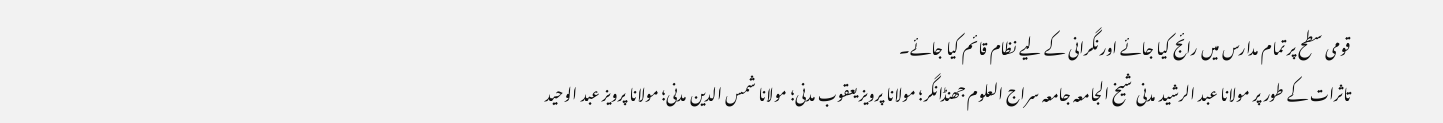قومی سطح پر تمام مدارس میں رائج کیا جائے اور نگرانی کے لیے نظام قائم کیا جائے۔
تاثرات کے طور پر مولانا عبد الرشید مدنی شیخ الجامعہ جامعہ سراج العلوم جھنڈانگر؛ مولانا پرویز یعقوب مدنی؛ مولانا شمس الدین مدنی؛ مولانا پرویز عبد الوحید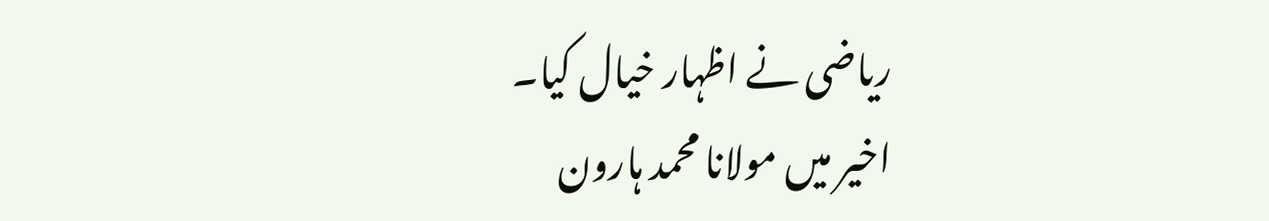ریاضی نے اظہار خیال کیا۔
اخیر میں مولانا محمد ہارون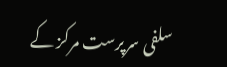سلفی سرپرست مرکز کے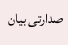صدارتی بیان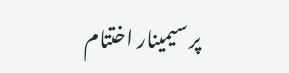پر سیمینار اختتام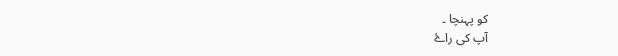کو پہنچا ۔
آپ کی راۓ